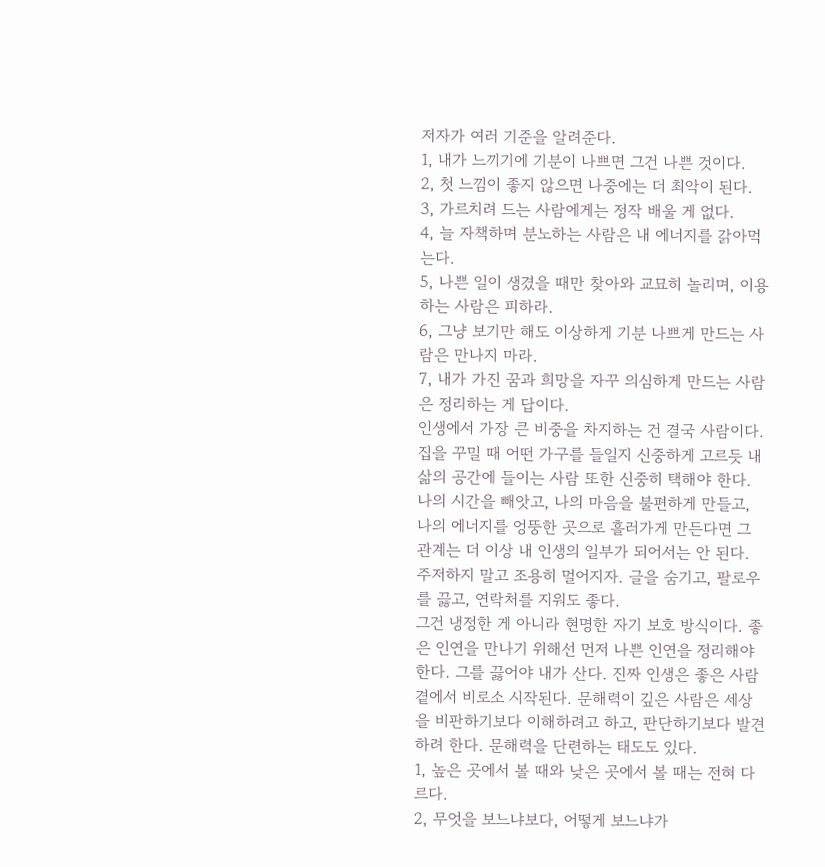저자가 여러 기준을 알려준다.
1, 내가 느끼기에 기분이 나쁘면 그건 나쁜 것이다.
2, 첫 느낌이 좋지 않으면 나중에는 더 최악이 된다.
3, 가르치려 드는 사람에게는 정작 배울 게 없다.
4, 늘 자책하며 분노하는 사람은 내 에너지를 갉아먹는다.
5, 나쁜 일이 생겼을 때만 찾아와 교묘히 놀리며, 이용하는 사람은 피하라.
6, 그냥 보기만 해도 이상하게 기분 나쁘게 만드는 사람은 만나지 마라.
7, 내가 가진 꿈과 희망을 자꾸 의심하게 만드는 사람은 정리하는 게 답이다.
인생에서 가장 큰 비중을 차지하는 건 결국 사람이다. 집을 꾸밀 때 어떤 가구를 들일지 신중하게 고르듯 내 삶의 공간에 들이는 사람 또한 신중히 택해야 한다. 나의 시간을 빼앗고, 나의 마음을 불편하게 만들고, 나의 에너지를 엉뚱한 곳으로 흘러가게 만든다면 그 관계는 더 이상 내 인생의 일부가 되어서는 안 된다. 주저하지 말고 조용히 멀어지자. 글을 숨기고, 팔로우를 끓고, 연락처를 지워도 좋다.
그건 냉정한 게 아니라 현명한 자기 보호 방식이다. 좋은 인연을 만나기 위해선 먼저 나쁜 인연을 정리해야 한다. 그를 끓어야 내가 산다. 진짜 인생은 좋은 사람 곁에서 비로소 시작된다. 문해력이 깊은 사람은 세상을 비판하기보다 이해하려고 하고, 판단하기보다 발견하려 한다. 문해력을 단련하는 태도도 있다.
1, 높은 곳에서 볼 때와 낮은 곳에서 볼 때는 전혀 다르다.
2, 무엇을 보느냐보다, 어떻게 보느냐가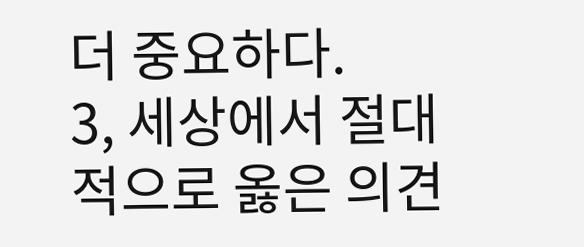더 중요하다.
3, 세상에서 절대적으로 옳은 의견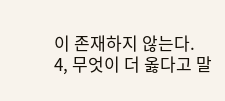이 존재하지 않는다.
4, 무엇이 더 옳다고 말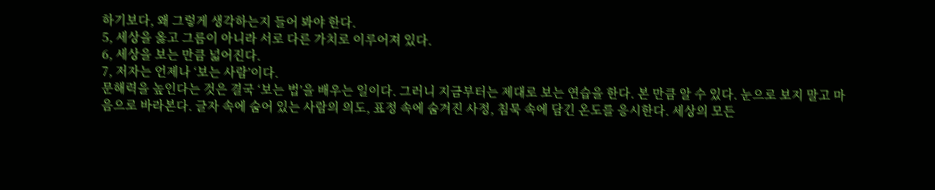하기보다, 왜 그렇게 생각하는지 들어 봐야 한다.
5, 세상을 옳고 그름이 아니라 서로 다른 가치로 이루어져 있다.
6, 세상을 보는 만큼 넓어진다.
7, 저자는 언제나 ‘보는 사람’이다.
문해력을 높인다는 것은 결국 ‘보는 법’을 배우는 일이다. 그러니 지금부터는 제대로 보는 연습을 한다. 본 만큼 알 수 있다. 눈으로 보지 말고 마음으로 바라본다. 글자 속에 숨어 있는 사람의 의도, 표정 속에 숨겨진 사정, 침묵 속에 담긴 온도를 응시한다. 세상의 모든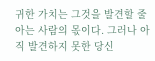귀한 가치는 그것을 발견할 줄 아는 사람의 몫이다. 그러나 아직 발견하지 못한 당신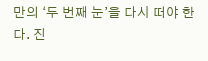만의 ‘두 번째 눈’을 다시 떠야 한다. 진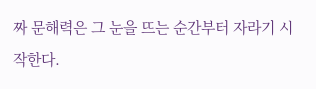짜 문해력은 그 눈을 뜨는 순간부터 자라기 시작한다.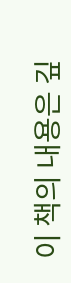이 책의 내용은 깊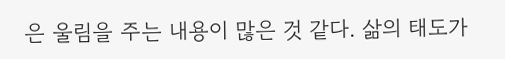은 울림을 주는 내용이 많은 것 같다. 삶의 태도가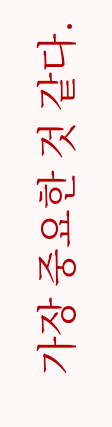가장 중요한 것 같다.